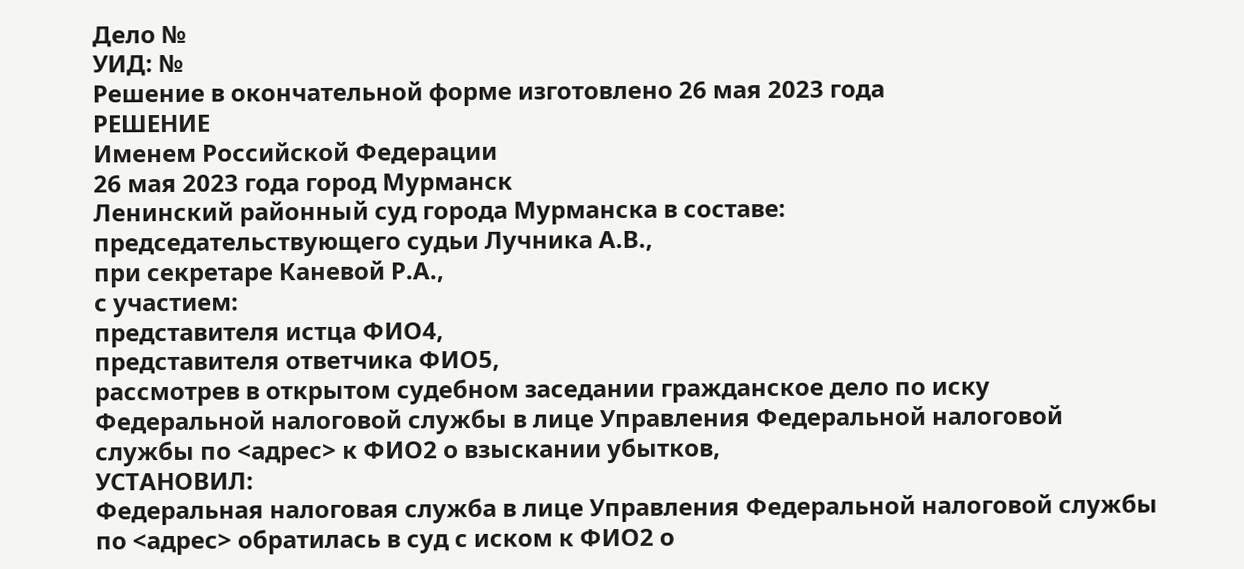Дело №
УИД: №
Решение в окончательной форме изготовлено 26 мая 2023 года
РЕШЕНИЕ
Именем Российской Федерации
26 мая 2023 года город Мурманск
Ленинский районный суд города Мурманска в составе:
председательствующего судьи Лучника А.В.,
при секретаре Каневой Р.А.,
с участием:
представителя истца ФИО4,
представителя ответчика ФИО5,
рассмотрев в открытом судебном заседании гражданское дело по иску Федеральной налоговой службы в лице Управления Федеральной налоговой службы по <адрес> к ФИО2 о взыскании убытков,
УСТАНОВИЛ:
Федеральная налоговая служба в лице Управления Федеральной налоговой службы по <адрес> обратилась в суд с иском к ФИО2 о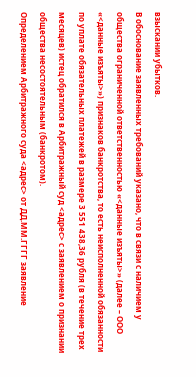взыскании убытков.
В обоснование заявленных требований указано, что в связи с наличием у общества ограниченной ответственностью «<данные изъяты>» (далее – ООО «<данные изъяты>») признаков банкротства, то есть неисполненной обязанности по уплате обязательных платежей в размере 3 551 438,36 рубля (в течение трех месяцев) истец обратился в Арбитражный суд <адрес> с заявлением о признании общества несостоятельным (банкротом).
Определением Арбитражного суда <адрес> от ДД.ММ.ГГГГ заявление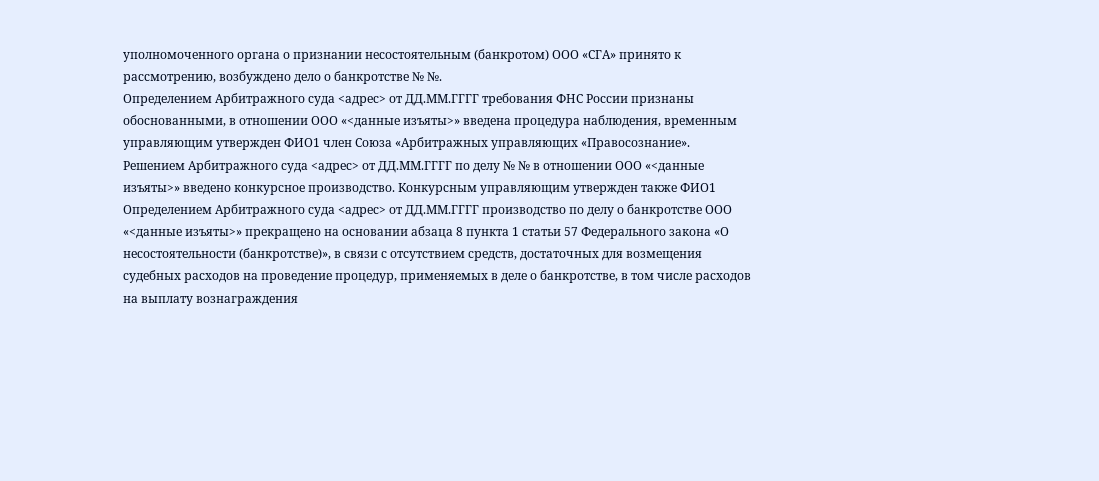уполномоченного органа о признании несостоятельным (банкротом) ООО «СГА» принято к рассмотрению, возбуждено дело о банкротстве № №.
Определением Арбитражного суда <адрес> от ДД.ММ.ГГГГ требования ФНС России признаны обоснованными, в отношении ООО «<данные изъяты>» введена процедура наблюдения, временным управляющим утвержден ФИО1 член Союза «Арбитражных управляющих «Правосознание».
Решением Арбитражного суда <адрес> от ДД.ММ.ГГГГ по делу № № в отношении ООО «<данные изъяты>» введено конкурсное производство. Конкурсным управляющим утвержден также ФИО1
Определением Арбитражного суда <адрес> от ДД.ММ.ГГГГ производство по делу о банкротстве ООО «<данные изъяты>» прекращено на основании абзаца 8 пункта 1 статьи 57 Федерального закона «О несостоятельности (банкротстве)», в связи с отсутствием средств, достаточных для возмещения судебных расходов на проведение процедур, применяемых в деле о банкротстве, в том числе расходов на выплату вознаграждения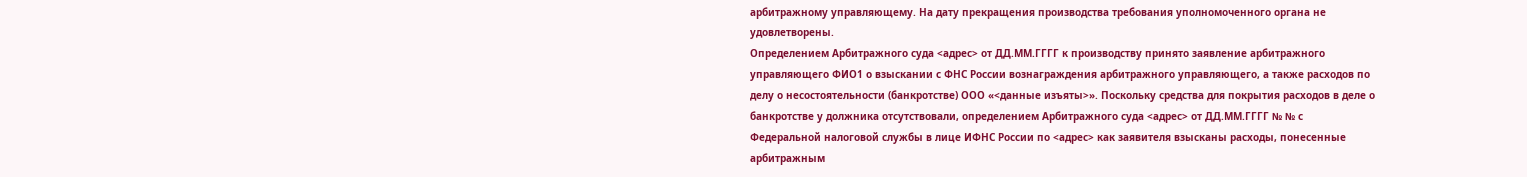арбитражному управляющему. На дату прекращения производства требования уполномоченного органа не удовлетворены.
Определением Арбитражного суда <адрес> от ДД.ММ.ГГГГ к производству принято заявление арбитражного управляющего ФИО1 о взыскании с ФНС России вознаграждения арбитражного управляющего, а также расходов по делу о несостоятельности (банкротстве) ООО «<данные изъяты>». Поскольку средства для покрытия расходов в деле о банкротстве у должника отсутствовали, определением Арбитражного суда <адрес> от ДД.ММ.ГГГГ № № с Федеральной налоговой службы в лице ИФНС России по <адрес> как заявителя взысканы расходы, понесенные арбитражным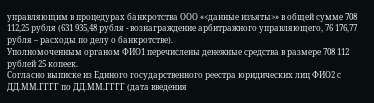управляющим в процедурах банкротства ООО «<данные изъяты>» в общей сумме 708 112,25 рубля (631 935,48 рубля - вознаграждение арбитражного управляющего, 76 176,77 рубля – расходы по делу о банкротстве).
Уполномоченным органом ФИО1 перечислены денежные средства в размере 708 112 рублей 25 копеек.
Согласно выписке из Единого государственного реестра юридических лиц ФИО2 с ДД.ММ.ГГГГ по ДД.ММ.ГГГГ (дата введения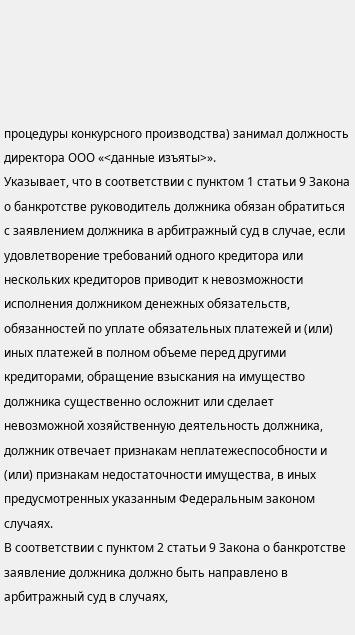процедуры конкурсного производства) занимал должность директора ООО «<данные изъяты>».
Указывает, что в соответствии с пунктом 1 статьи 9 Закона о банкротстве руководитель должника обязан обратиться с заявлением должника в арбитражный суд в случае, если удовлетворение требований одного кредитора или нескольких кредиторов приводит к невозможности исполнения должником денежных обязательств, обязанностей по уплате обязательных платежей и (или) иных платежей в полном объеме перед другими кредиторами, обращение взыскания на имущество должника существенно осложнит или сделает невозможной хозяйственную деятельность должника, должник отвечает признакам неплатежеспособности и (или) признакам недостаточности имущества, в иных предусмотренных указанным Федеральным законом случаях.
В соответствии с пунктом 2 статьи 9 Закона о банкротстве заявление должника должно быть направлено в арбитражный суд в случаях,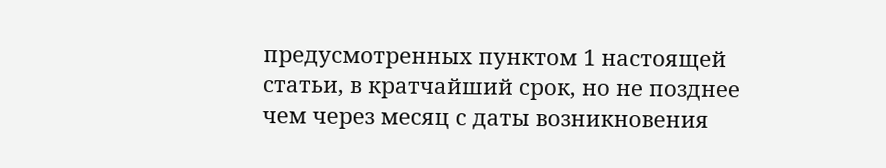предусмотренных пунктом 1 настоящей статьи, в кратчайший срок, но не позднее чем через месяц с даты возникновения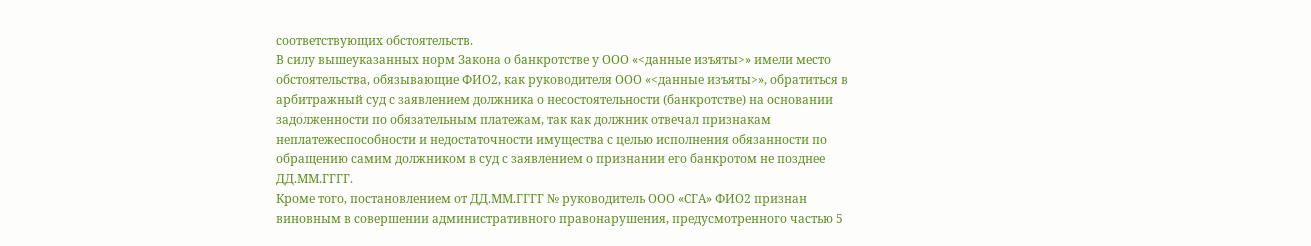соответствующих обстоятельств.
В силу вышеуказанных норм Закона о банкротстве у ООО «<данные изъяты>» имели место обстоятельства, обязывающие ФИО2, как руководителя ООО «<данные изъяты>», обратиться в арбитражный суд с заявлением должника о несостоятельности (банкротстве) на основании задолженности по обязательным платежам, так как должник отвечал признакам неплатежеспособности и недостаточности имущества с целью исполнения обязанности по обращению самим должником в суд с заявлением о признании его банкротом не позднее ДД.ММ.ГГГГ.
Кроме того, постановлением от ДД.ММ.ГГГГ № руководитель ООО «СГА» ФИО2 признан виновным в совершении административного правонарушения, предусмотренного частью 5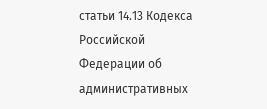статьи 14.13 Кодекса Российской Федерации об административных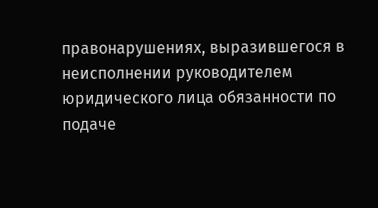правонарушениях, выразившегося в неисполнении руководителем юридического лица обязанности по подаче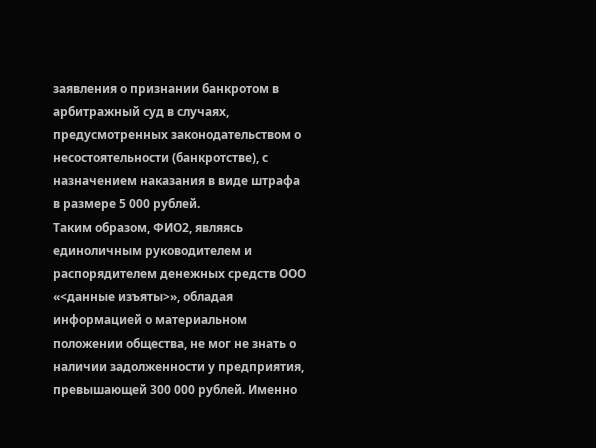заявления о признании банкротом в арбитражный суд в случаях, предусмотренных законодательством о несостоятельности (банкротстве), с назначением наказания в виде штрафа в размере 5 000 рублей.
Таким образом, ФИО2, являясь единоличным руководителем и распорядителем денежных средств ООО «<данные изъяты>», обладая информацией о материальном положении общества, не мог не знать о наличии задолженности у предприятия, превышающей 300 000 рублей. Именно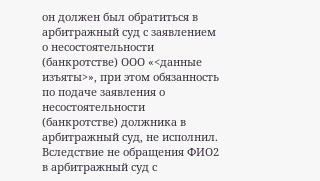он должен был обратиться в арбитражный суд с заявлением о несостоятельности (банкротстве) ООО «<данные изъяты>», при этом обязанность по подаче заявления о несостоятельности (банкротстве) должника в арбитражный суд, не исполнил. Вследствие не обращения ФИО2 в арбитражный суд с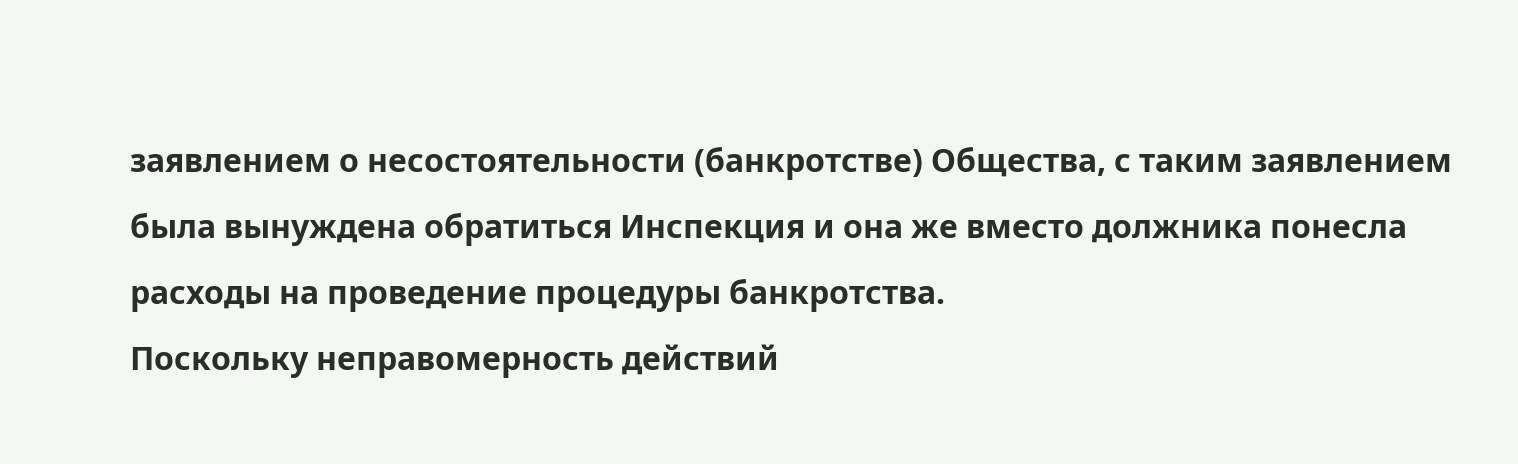заявлением о несостоятельности (банкротстве) Общества, с таким заявлением была вынуждена обратиться Инспекция и она же вместо должника понесла расходы на проведение процедуры банкротства.
Поскольку неправомерность действий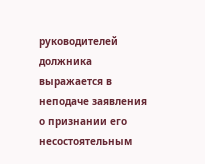руководителей должника выражается в неподаче заявления о признании его несостоятельным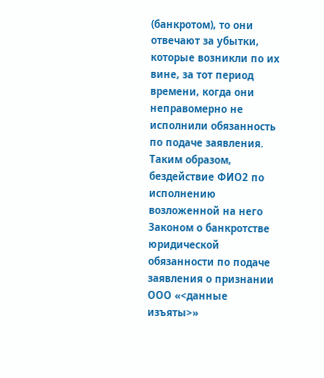(банкротом), то они отвечают за убытки, которые возникли по их вине, за тот период времени, когда они неправомерно не исполнили обязанность по подаче заявления.
Таким образом, бездействие ФИО2 по исполнению возложенной на него Законом о банкротстве юридической обязанности по подаче заявления о признании ООО «<данные изъяты>»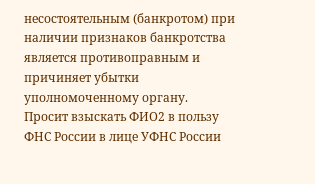несостоятельным (банкротом) при наличии признаков банкротства является противоправным и причиняет убытки уполномоченному органу.
Просит взыскать ФИО2 в пользу ФНС России в лице УФНС России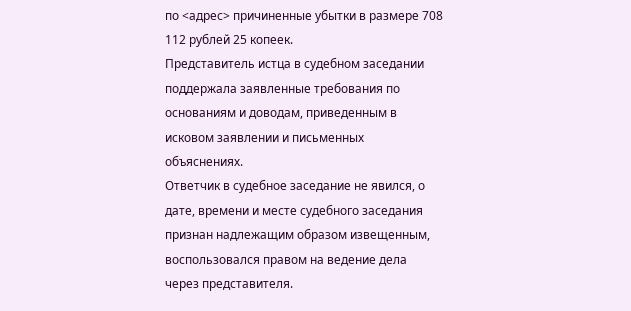по <адрес> причиненные убытки в размере 708 112 рублей 25 копеек.
Представитель истца в судебном заседании поддержала заявленные требования по основаниям и доводам, приведенным в исковом заявлении и письменных объяснениях.
Ответчик в судебное заседание не явился, о дате, времени и месте судебного заседания признан надлежащим образом извещенным, воспользовался правом на ведение дела через представителя.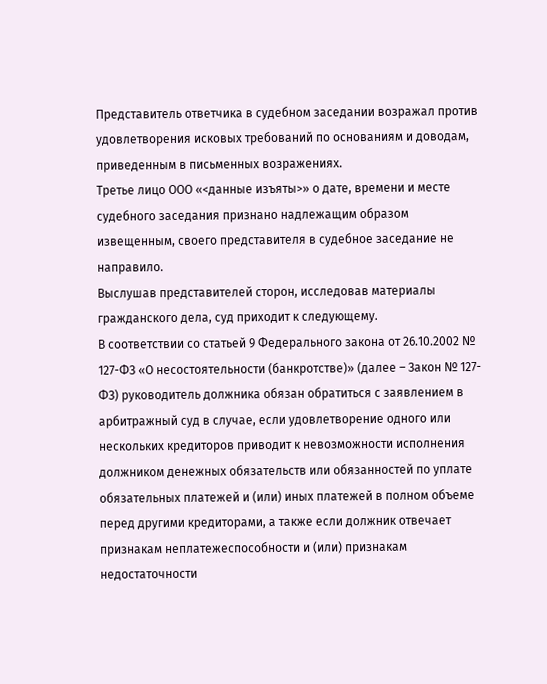Представитель ответчика в судебном заседании возражал против удовлетворения исковых требований по основаниям и доводам, приведенным в письменных возражениях.
Третье лицо ООО «<данные изъяты>» о дате, времени и месте судебного заседания признано надлежащим образом извещенным, своего представителя в судебное заседание не направило.
Выслушав представителей сторон, исследовав материалы гражданского дела, суд приходит к следующему.
В соответствии со статьей 9 Федерального закона от 26.10.2002 № 127-ФЗ «О несостоятельности (банкротстве)» (далее – Закон № 127-ФЗ) руководитель должника обязан обратиться с заявлением в арбитражный суд в случае, если удовлетворение одного или нескольких кредиторов приводит к невозможности исполнения должником денежных обязательств или обязанностей по уплате обязательных платежей и (или) иных платежей в полном объеме перед другими кредиторами, а также если должник отвечает признакам неплатежеспособности и (или) признакам недостаточности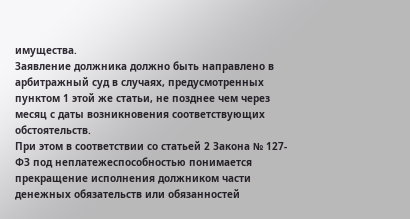имущества.
Заявление должника должно быть направлено в арбитражный суд в случаях, предусмотренных пунктом 1 этой же статьи, не позднее чем через месяц с даты возникновения соответствующих обстоятельств.
При этом в соответствии со статьей 2 Закона № 127-ФЗ под неплатежеспособностью понимается прекращение исполнения должником части денежных обязательств или обязанностей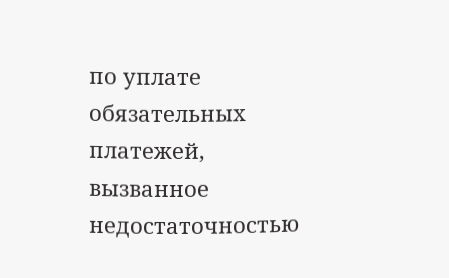по уплате обязательных платежей, вызванное недостаточностью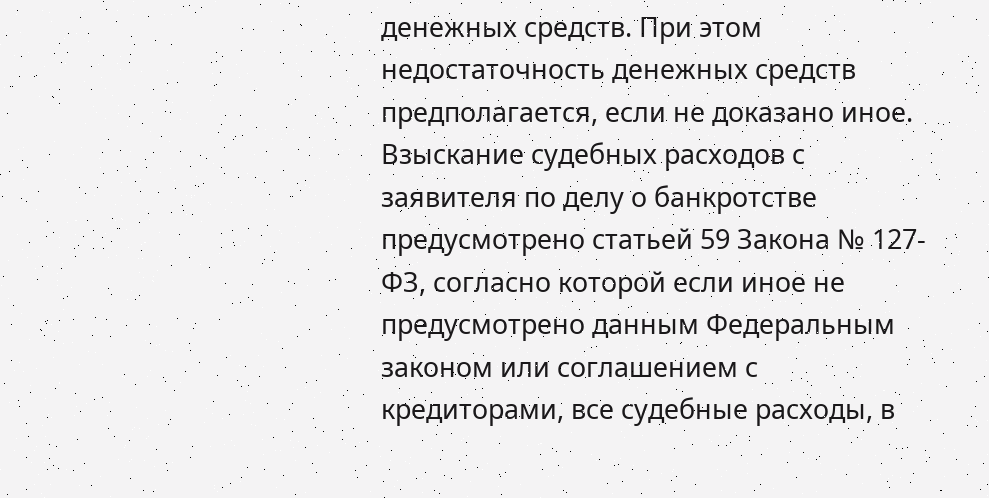денежных средств. При этом недостаточность денежных средств предполагается, если не доказано иное.
Взыскание судебных расходов с заявителя по делу о банкротстве предусмотрено статьей 59 Закона № 127-ФЗ, согласно которой если иное не предусмотрено данным Федеральным законом или соглашением с кредиторами, все судебные расходы, в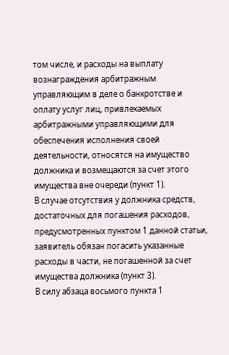том числе, и расходы на выплату вознаграждения арбитражным управляющим в деле о банкротстве и оплату услуг лиц, привлекаемых арбитражными управляющими для обеспечения исполнения своей деятельности, относятся на имущество должника и возмещаются за счет этого имущества вне очереди (пункт 1).
В случае отсутствия у должника средств, достаточных для погашения расходов, предусмотренных пунктом 1 данной статьи, заявитель обязан погасить указанные расходы в части, не погашенной за счет имущества должника (пункт 3).
В силу абзаца восьмого пункта 1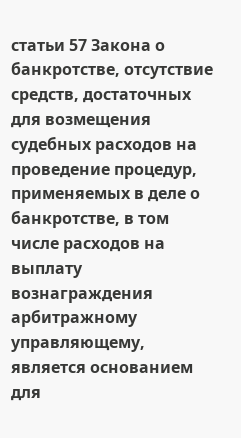статьи 57 Закона о банкротстве, отсутствие средств, достаточных для возмещения судебных расходов на проведение процедур, применяемых в деле о банкротстве, в том числе расходов на выплату вознаграждения арбитражному управляющему, является основанием для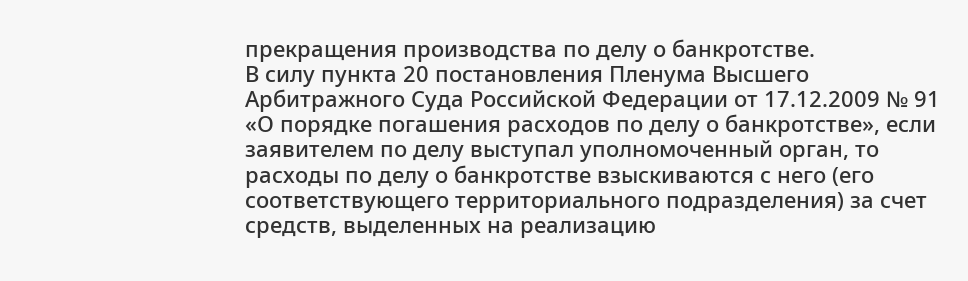прекращения производства по делу о банкротстве.
В силу пункта 20 постановления Пленума Высшего Арбитражного Суда Российской Федерации от 17.12.2009 № 91 «О порядке погашения расходов по делу о банкротстве», если заявителем по делу выступал уполномоченный орган, то расходы по делу о банкротстве взыскиваются с него (его соответствующего территориального подразделения) за счет средств, выделенных на реализацию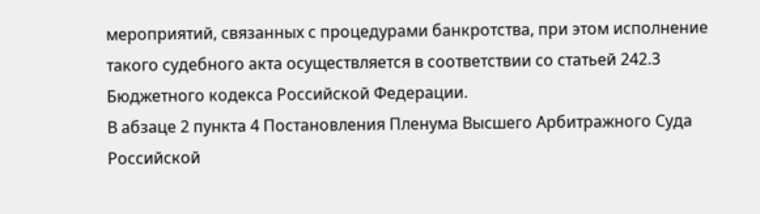мероприятий, связанных с процедурами банкротства, при этом исполнение такого судебного акта осуществляется в соответствии со статьей 242.3 Бюджетного кодекса Российской Федерации.
В абзаце 2 пункта 4 Постановления Пленума Высшего Арбитражного Суда Российской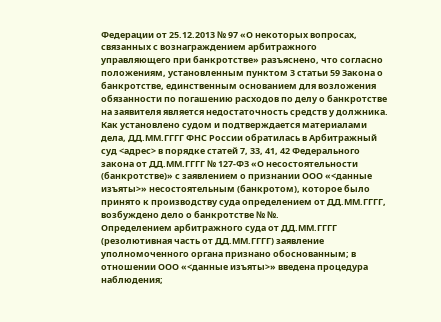Федерации от 25.12.2013 № 97 «О некоторых вопросах, связанных с вознаграждением арбитражного управляющего при банкротстве» разъяснено, что согласно положениям, установленным пунктом 3 статьи 59 Закона о банкротстве, единственным основанием для возложения обязанности по погашению расходов по делу о банкротстве на заявителя является недостаточность средств у должника.
Как установлено судом и подтверждается материалами дела, ДД.ММ.ГГГГ ФНС России обратилась в Арбитражный суд <адрес> в порядке статей 7, 33, 41, 42 Федерального закона от ДД.ММ.ГГГГ № 127-ФЗ «О несостоятельности (банкротстве)» с заявлением о признании ООО «<данные изъяты>» несостоятельным (банкротом), которое было принято к производству суда определением от ДД.ММ.ГГГГ, возбуждено дело о банкротстве № №.
Определением арбитражного суда от ДД.ММ.ГГГГ (резолютивная часть от ДД.ММ.ГГГГ) заявление уполномоченного органа признано обоснованным; в отношении ООО «<данные изъяты>» введена процедура наблюдения;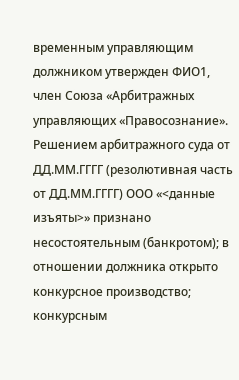временным управляющим должником утвержден ФИО1, член Союза «Арбитражных управляющих «Правосознание».
Решением арбитражного суда от ДД.ММ.ГГГГ (резолютивная часть от ДД.ММ.ГГГГ) ООО «<данные изъяты>» признано несостоятельным (банкротом); в отношении должника открыто конкурсное производство; конкурсным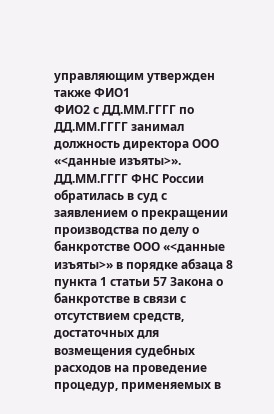управляющим утвержден также ФИО1
ФИО2 с ДД.ММ.ГГГГ по ДД.ММ.ГГГГ занимал должность директора ООО «<данные изъяты>».
ДД.ММ.ГГГГ ФНС России обратилась в суд с заявлением о прекращении производства по делу о банкротстве ООО «<данные изъяты>» в порядке абзаца 8 пункта 1 статьи 57 Закона о банкротстве в связи с отсутствием средств, достаточных для возмещения судебных расходов на проведение процедур, применяемых в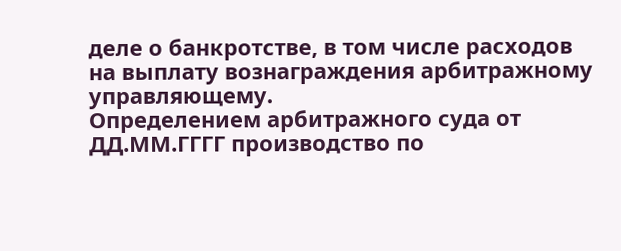деле о банкротстве, в том числе расходов на выплату вознаграждения арбитражному управляющему.
Определением арбитражного суда от ДД.ММ.ГГГГ производство по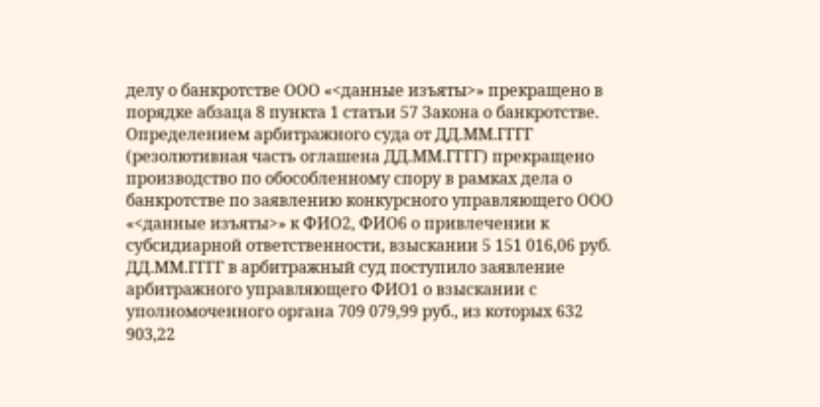делу о банкротстве ООО «<данные изъяты>» прекращено в порядке абзаца 8 пункта 1 статьи 57 Закона о банкротстве.
Определением арбитражного суда от ДД.ММ.ГГГГ (резолютивная часть оглашена ДД.ММ.ГГГГ) прекращено производство по обособленному спору в рамках дела о банкротстве по заявлению конкурсного управляющего ООО «<данные изъяты>» к ФИО2, ФИО6 о привлечении к субсидиарной ответственности, взыскании 5 151 016,06 руб.
ДД.ММ.ГГГГ в арбитражный суд поступило заявление арбитражного управляющего ФИО1 о взыскании с уполномоченного органа 709 079,99 руб., из которых 632 903,22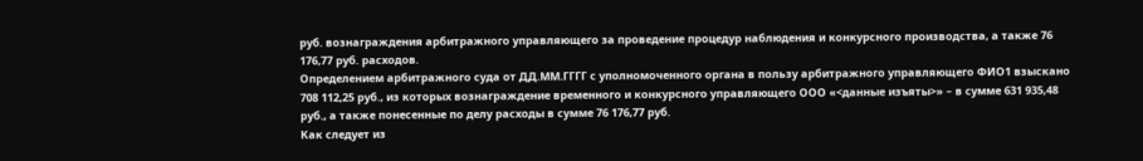руб. вознаграждения арбитражного управляющего за проведение процедур наблюдения и конкурсного производства, а также 76 176,77 руб. расходов.
Определением арбитражного суда от ДД.ММ.ГГГГ с уполномоченного органа в пользу арбитражного управляющего ФИО1 взыскано 708 112,25 руб., из которых вознаграждение временного и конкурсного управляющего ООО «<данные изъяты>» – в сумме 631 935,48 руб., а также понесенные по делу расходы в сумме 76 176,77 руб.
Как следует из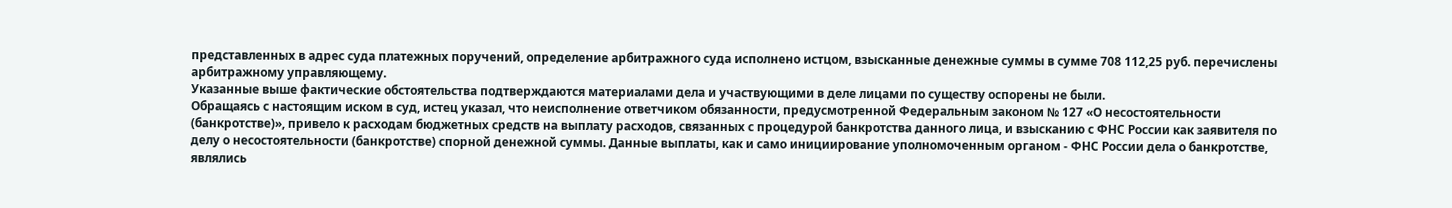представленных в адрес суда платежных поручений, определение арбитражного суда исполнено истцом, взысканные денежные суммы в сумме 708 112,25 руб. перечислены арбитражному управляющему.
Указанные выше фактические обстоятельства подтверждаются материалами дела и участвующими в деле лицами по существу оспорены не были.
Обращаясь с настоящим иском в суд, истец указал, что неисполнение ответчиком обязанности, предусмотренной Федеральным законом № 127 «О несостоятельности (банкротстве)», привело к расходам бюджетных средств на выплату расходов, связанных с процедурой банкротства данного лица, и взысканию с ФНС России как заявителя по делу о несостоятельности (банкротстве) спорной денежной суммы. Данные выплаты, как и само инициирование уполномоченным органом - ФНС России дела о банкротстве, являлись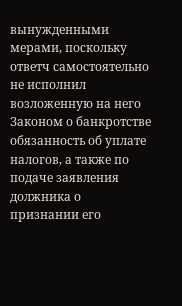вынужденными мерами, поскольку ответч самостоятельно не исполнил возложенную на него Законом о банкротстве обязанность об уплате налогов, а также по подаче заявления должника о признании его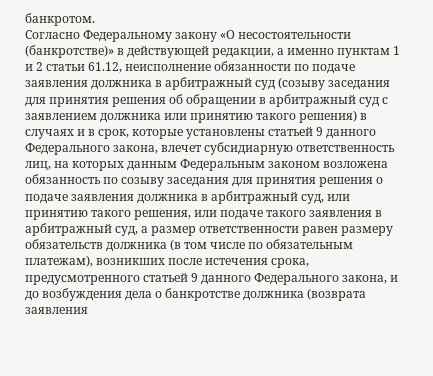банкротом.
Согласно Федеральному закону «О несостоятельности (банкротстве)» в действующей редакции, а именно пунктам 1 и 2 статьи 61.12, неисполнение обязанности по подаче заявления должника в арбитражный суд (созыву заседания для принятия решения об обращении в арбитражный суд с заявлением должника или принятию такого решения) в случаях и в срок, которые установлены статьей 9 данного Федерального закона, влечет субсидиарную ответственность лиц, на которых данным Федеральным законом возложена обязанность по созыву заседания для принятия решения о подаче заявления должника в арбитражный суд, или принятию такого решения, или подаче такого заявления в арбитражный суд, а размер ответственности равен размеру обязательств должника (в том числе по обязательным платежам), возникших после истечения срока, предусмотренного статьей 9 данного Федерального закона, и до возбуждения дела о банкротстве должника (возврата заявления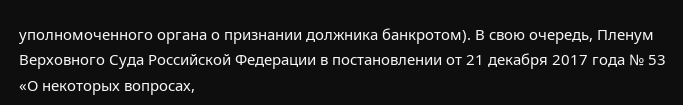уполномоченного органа о признании должника банкротом). В свою очередь, Пленум Верховного Суда Российской Федерации в постановлении от 21 декабря 2017 года № 53 «О некоторых вопросах,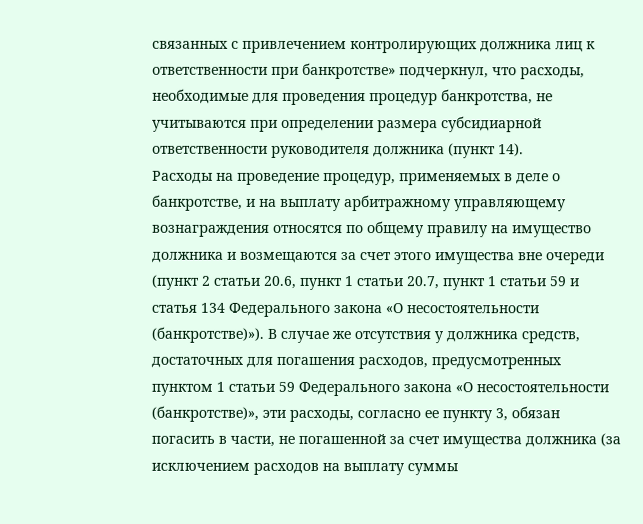связанных с привлечением контролирующих должника лиц к ответственности при банкротстве» подчеркнул, что расходы, необходимые для проведения процедур банкротства, не учитываются при определении размера субсидиарной ответственности руководителя должника (пункт 14).
Расходы на проведение процедур, применяемых в деле о банкротстве, и на выплату арбитражному управляющему вознаграждения относятся по общему правилу на имущество должника и возмещаются за счет этого имущества вне очереди (пункт 2 статьи 20.6, пункт 1 статьи 20.7, пункт 1 статьи 59 и статья 134 Федерального закона «О несостоятельности (банкротстве)»). В случае же отсутствия у должника средств, достаточных для погашения расходов, предусмотренных пунктом 1 статьи 59 Федерального закона «О несостоятельности (банкротстве)», эти расходы, согласно ее пункту 3, обязан погасить в части, не погашенной за счет имущества должника (за исключением расходов на выплату суммы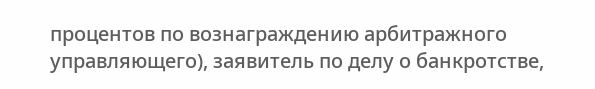процентов по вознаграждению арбитражного управляющего), заявитель по делу о банкротстве,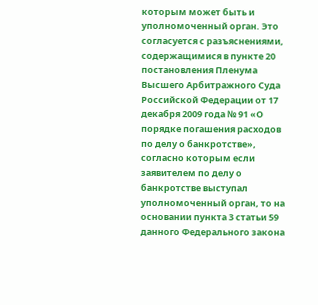которым может быть и уполномоченный орган. Это согласуется с разъяснениями, содержащимися в пункте 20 постановления Пленума Высшего Арбитражного Суда Российской Федерации от 17 декабря 2009 года № 91 «О порядке погашения расходов по делу о банкротстве», согласно которым если заявителем по делу о банкротстве выступал уполномоченный орган, то на основании пункта 3 статьи 59 данного Федерального закона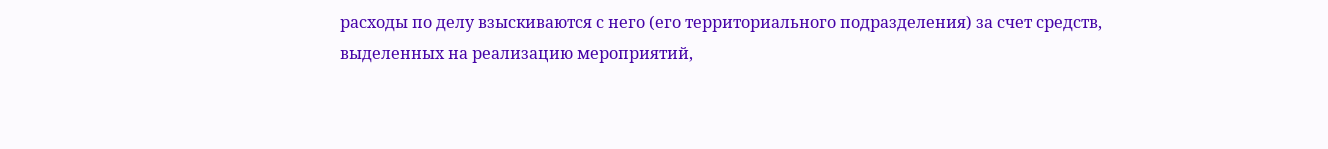расходы по делу взыскиваются с него (его территориального подразделения) за счет средств, выделенных на реализацию мероприятий,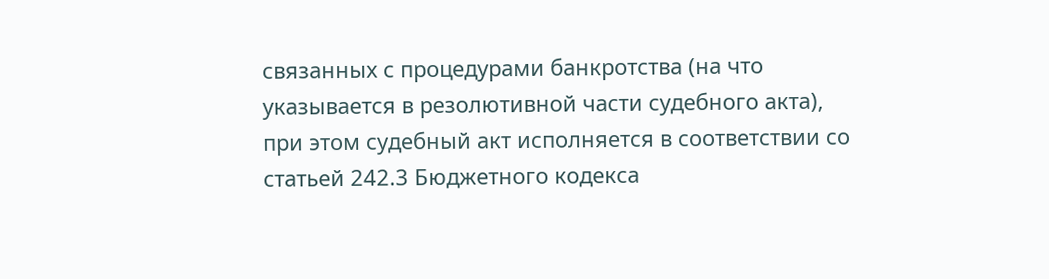связанных с процедурами банкротства (на что указывается в резолютивной части судебного акта), при этом судебный акт исполняется в соответствии со статьей 242.3 Бюджетного кодекса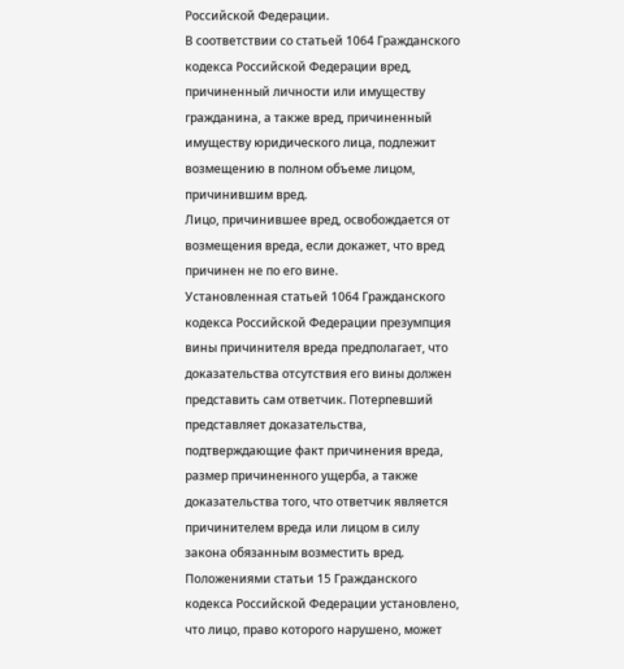Российской Федерации.
В соответствии со статьей 1064 Гражданского кодекса Российской Федерации вред, причиненный личности или имуществу гражданина, а также вред, причиненный имуществу юридического лица, подлежит возмещению в полном объеме лицом, причинившим вред.
Лицо, причинившее вред, освобождается от возмещения вреда, если докажет, что вред причинен не по его вине.
Установленная статьей 1064 Гражданского кодекса Российской Федерации презумпция вины причинителя вреда предполагает, что доказательства отсутствия его вины должен представить сам ответчик. Потерпевший представляет доказательства, подтверждающие факт причинения вреда, размер причиненного ущерба, а также доказательства того, что ответчик является причинителем вреда или лицом в силу закона обязанным возместить вред.
Положениями статьи 15 Гражданского кодекса Российской Федерации установлено, что лицо, право которого нарушено, может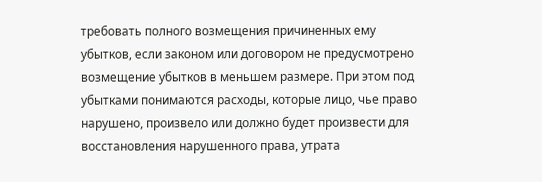требовать полного возмещения причиненных ему убытков, если законом или договором не предусмотрено возмещение убытков в меньшем размере. При этом под убытками понимаются расходы, которые лицо, чье право нарушено, произвело или должно будет произвести для восстановления нарушенного права, утрата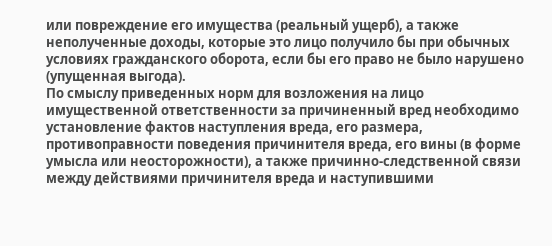или повреждение его имущества (реальный ущерб), а также неполученные доходы, которые это лицо получило бы при обычных условиях гражданского оборота, если бы его право не было нарушено (упущенная выгода).
По смыслу приведенных норм для возложения на лицо имущественной ответственности за причиненный вред необходимо установление фактов наступления вреда, его размера, противоправности поведения причинителя вреда, его вины (в форме умысла или неосторожности), а также причинно-следственной связи между действиями причинителя вреда и наступившими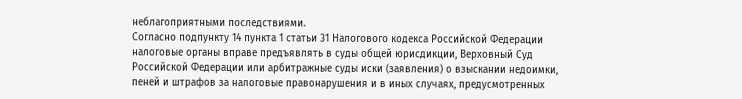неблагоприятными последствиями.
Согласно подпункту 14 пункта 1 статьи 31 Налогового кодекса Российской Федерации налоговые органы вправе предъявлять в суды общей юрисдикции, Верховный Суд Российской Федерации или арбитражные суды иски (заявления) о взыскании недоимки, пеней и штрафов за налоговые правонарушения и в иных случаях, предусмотренных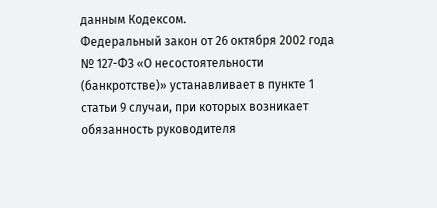данным Кодексом.
Федеральный закон от 26 октября 2002 года № 127-ФЗ «О несостоятельности (банкротстве)» устанавливает в пункте 1 статьи 9 случаи, при которых возникает обязанность руководителя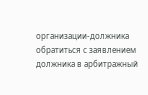организации-должника обратиться с заявлением должника в арбитражный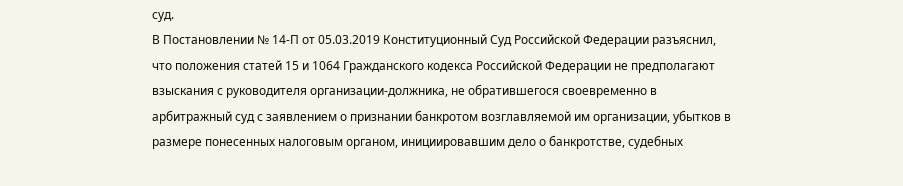суд.
В Постановлении № 14-П от 05.03.2019 Конституционный Суд Российской Федерации разъяснил, что положения статей 15 и 1064 Гражданского кодекса Российской Федерации не предполагают взыскания с руководителя организации-должника, не обратившегося своевременно в арбитражный суд с заявлением о признании банкротом возглавляемой им организации, убытков в размере понесенных налоговым органом, инициировавшим дело о банкротстве, судебных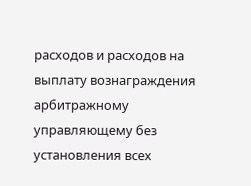расходов и расходов на выплату вознаграждения арбитражному управляющему без установления всех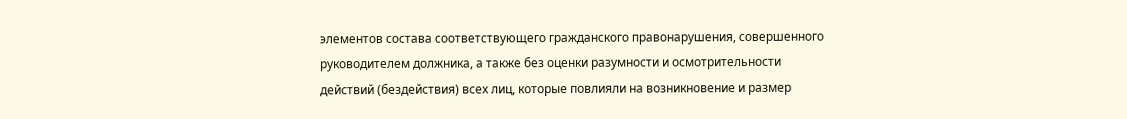элементов состава соответствующего гражданского правонарушения, совершенного руководителем должника, а также без оценки разумности и осмотрительности действий (бездействия) всех лиц, которые повлияли на возникновение и размер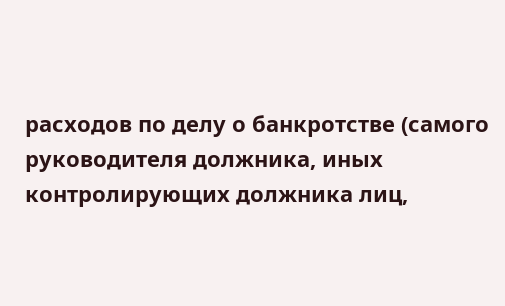расходов по делу о банкротстве (самого руководителя должника, иных контролирующих должника лиц,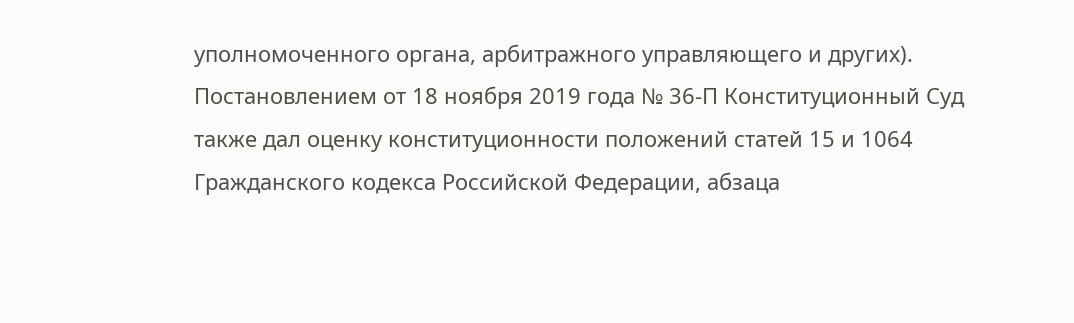уполномоченного органа, арбитражного управляющего и других).
Постановлением от 18 ноября 2019 года № 36-П Конституционный Суд также дал оценку конституционности положений статей 15 и 1064 Гражданского кодекса Российской Федерации, абзаца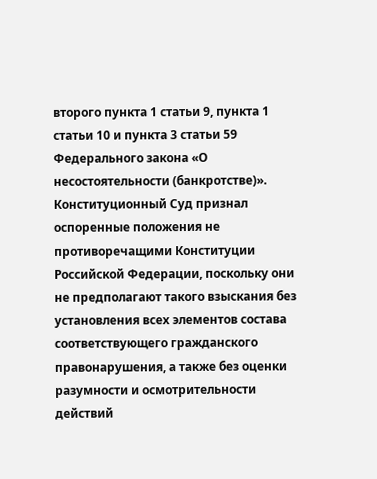второго пункта 1 статьи 9, пункта 1 статьи 10 и пункта 3 статьи 59 Федерального закона «О несостоятельности (банкротстве)».
Конституционный Суд признал оспоренные положения не противоречащими Конституции Российской Федерации, поскольку они не предполагают такого взыскания без установления всех элементов состава соответствующего гражданского правонарушения, а также без оценки разумности и осмотрительности действий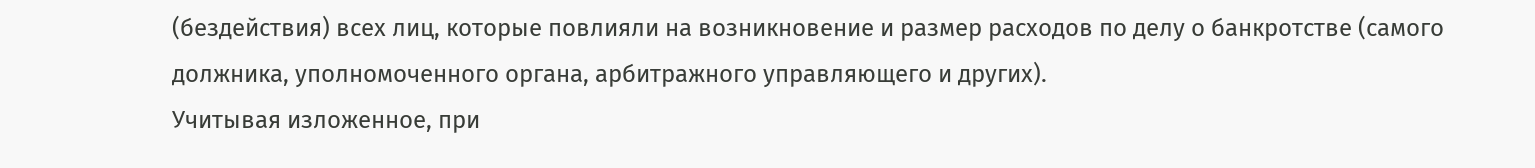(бездействия) всех лиц, которые повлияли на возникновение и размер расходов по делу о банкротстве (самого должника, уполномоченного органа, арбитражного управляющего и других).
Учитывая изложенное, при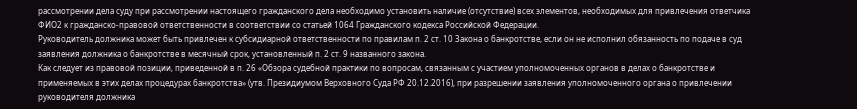рассмотрении дела суду при рассмотрении настоящего гражданского дела необходимо установить наличие (отсутствие) всех элементов, необходимых для привлечения ответчика ФИО2 к гражданско-правовой ответственности в соответствии со статьей 1064 Гражданского кодекса Российской Федерации.
Руководитель должника может быть привлечен к субсидиарной ответственности по правилам п. 2 ст. 10 Закона о банкротстве, если он не исполнил обязанность по подаче в суд заявления должника о банкротстве в месячный срок, установленный п. 2 ст. 9 названного закона.
Как следует из правовой позиции, приведенной в п. 26 «Обзора судебной практики по вопросам, связанным с участием уполномоченных органов в делах о банкротстве и применяемых в этих делах процедурах банкротства» (утв. Президиумом Верховного Суда РФ 20.12.2016), при разрешении заявления уполномоченного органа о привлечении руководителя должника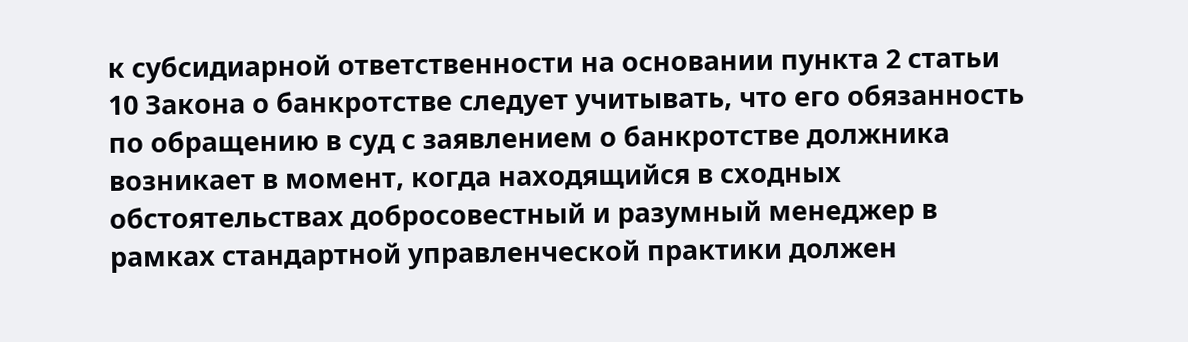к субсидиарной ответственности на основании пункта 2 статьи 10 Закона о банкротстве следует учитывать, что его обязанность по обращению в суд с заявлением о банкротстве должника возникает в момент, когда находящийся в сходных обстоятельствах добросовестный и разумный менеджер в рамках стандартной управленческой практики должен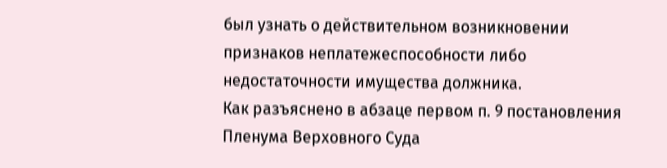был узнать о действительном возникновении признаков неплатежеспособности либо недостаточности имущества должника.
Как разъяснено в абзаце первом п. 9 постановления Пленума Верховного Суда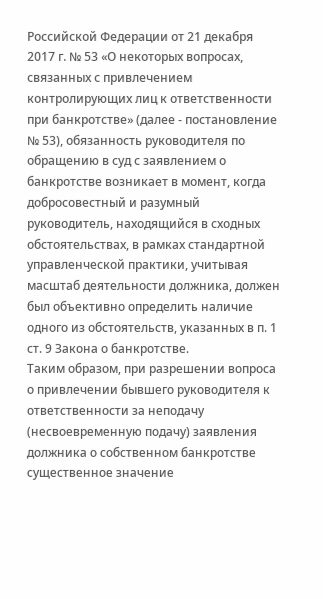Российской Федерации от 21 декабря 2017 г. № 53 «О некоторых вопросах, связанных с привлечением контролирующих лиц к ответственности при банкротстве» (далее - постановление № 53), обязанность руководителя по обращению в суд с заявлением о банкротстве возникает в момент, когда добросовестный и разумный руководитель, находящийся в сходных обстоятельствах, в рамках стандартной управленческой практики, учитывая масштаб деятельности должника, должен был объективно определить наличие одного из обстоятельств, указанных в п. 1 ст. 9 Закона о банкротстве.
Таким образом, при разрешении вопроса о привлечении бывшего руководителя к ответственности за неподачу (несвоевременную подачу) заявления должника о собственном банкротстве существенное значение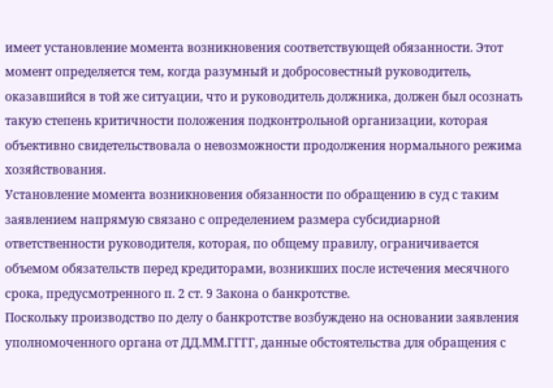имеет установление момента возникновения соответствующей обязанности. Этот момент определяется тем, когда разумный и добросовестный руководитель, оказавшийся в той же ситуации, что и руководитель должника, должен был осознать такую степень критичности положения подконтрольной организации, которая объективно свидетельствовала о невозможности продолжения нормального режима хозяйствования.
Установление момента возникновения обязанности по обращению в суд с таким заявлением напрямую связано с определением размера субсидиарной ответственности руководителя, которая, по общему правилу, ограничивается объемом обязательств перед кредиторами, возникших после истечения месячного срока, предусмотренного п. 2 ст. 9 Закона о банкротстве.
Поскольку производство по делу о банкротстве возбуждено на основании заявления уполномоченного органа от ДД.ММ.ГГГГ, данные обстоятельства для обращения с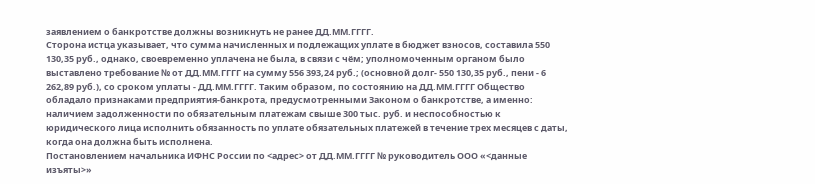заявлением о банкротстве должны возникнуть не ранее ДД.ММ.ГГГГ.
Сторона истца указывает, что сумма начисленных и подлежащих уплате в бюджет взносов, составила 550 130,35 руб., однако, своевременно уплачена не была, в связи с чём; уполномоченным органом было выставлено требование № от ДД.ММ.ГГГГ на сумму 556 393,24 руб.; (основной долг- 550 130,35 руб., пени - 6 262,89 руб.), со сроком уплаты - ДД.ММ.ГГГГ. Таким образом, по состоянию на ДД.ММ.ГГГГ Общество обладало признаками предприятия-банкрота, предусмотренными Законом о банкротстве, а именно: наличием задолженности по обязательным платежам свыше 300 тыс. руб. и неспособностью к юридического лица исполнить обязанность по уплате обязательных платежей в течение трех месяцев с даты, когда она должна быть исполнена.
Постановлением начальника ИФНС России по <адрес> от ДД.ММ.ГГГГ № руководитель ООО «<данные изъяты>»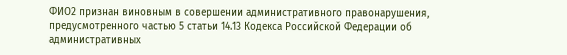ФИО2 признан виновным в совершении административного правонарушения, предусмотренного частью 5 статьи 14.13 Кодекса Российской Федерации об административных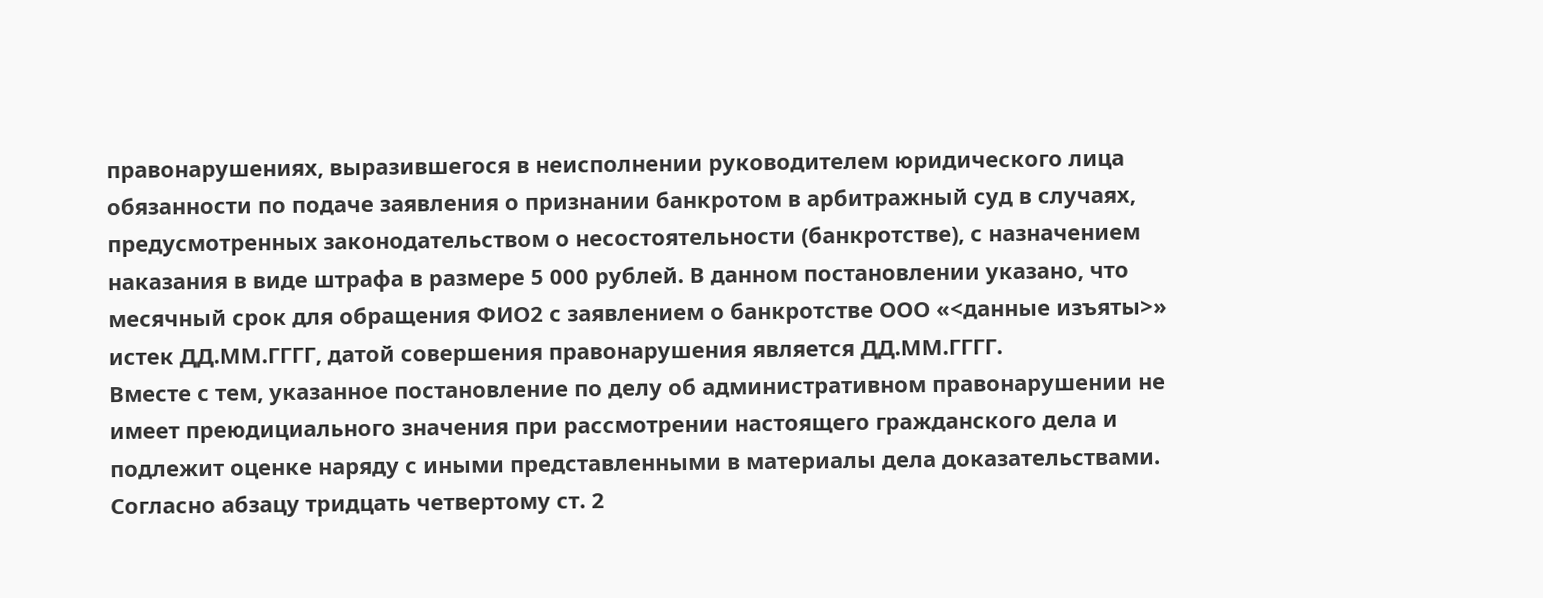правонарушениях, выразившегося в неисполнении руководителем юридического лица обязанности по подаче заявления о признании банкротом в арбитражный суд в случаях, предусмотренных законодательством о несостоятельности (банкротстве), с назначением наказания в виде штрафа в размере 5 000 рублей. В данном постановлении указано, что месячный срок для обращения ФИО2 с заявлением о банкротстве ООО «<данные изъяты>» истек ДД.ММ.ГГГГ, датой совершения правонарушения является ДД.ММ.ГГГГ.
Вместе с тем, указанное постановление по делу об административном правонарушении не имеет преюдициального значения при рассмотрении настоящего гражданского дела и подлежит оценке наряду с иными представленными в материалы дела доказательствами.
Согласно абзацу тридцать четвертому ст. 2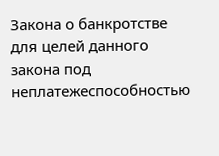Закона о банкротстве для целей данного закона под неплатежеспособностью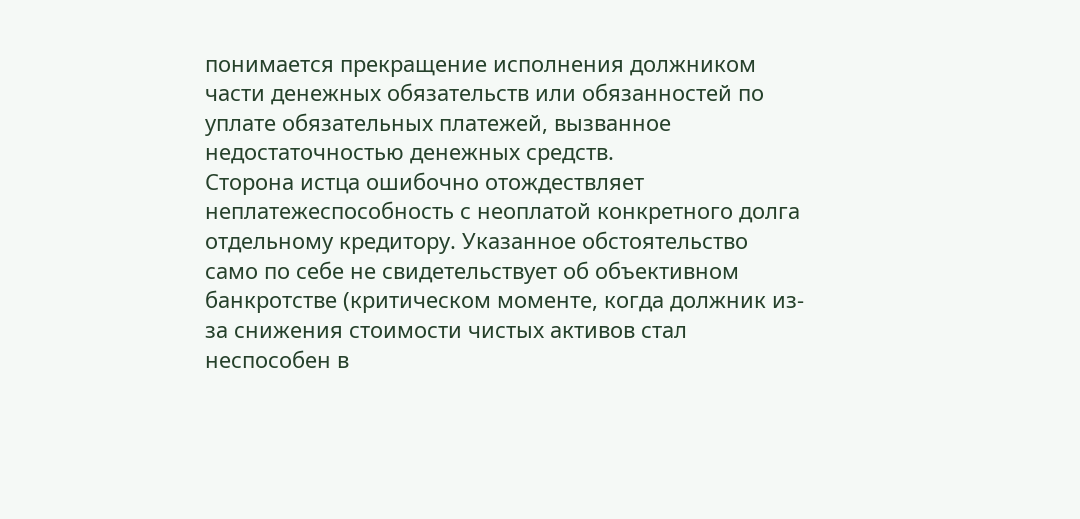понимается прекращение исполнения должником части денежных обязательств или обязанностей по уплате обязательных платежей, вызванное недостаточностью денежных средств.
Сторона истца ошибочно отождествляет неплатежеспособность с неоплатой конкретного долга отдельному кредитору. Указанное обстоятельство само по себе не свидетельствует об объективном банкротстве (критическом моменте, когда должник из-за снижения стоимости чистых активов стал неспособен в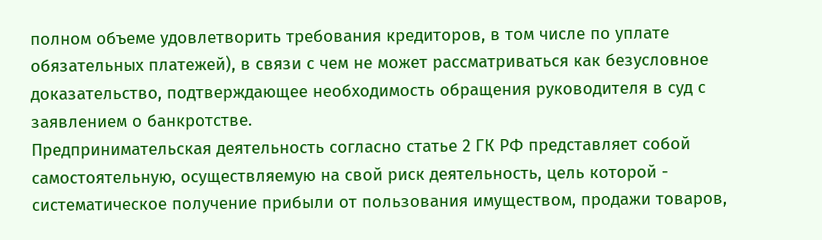полном объеме удовлетворить требования кредиторов, в том числе по уплате обязательных платежей), в связи с чем не может рассматриваться как безусловное доказательство, подтверждающее необходимость обращения руководителя в суд с заявлением о банкротстве.
Предпринимательская деятельность согласно статье 2 ГК РФ представляет собой самостоятельную, осуществляемую на свой риск деятельность, цель которой - систематическое получение прибыли от пользования имуществом, продажи товаров,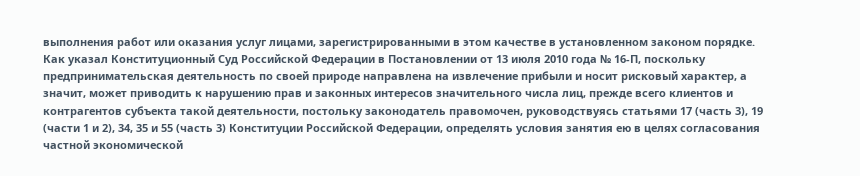выполнения работ или оказания услуг лицами, зарегистрированными в этом качестве в установленном законом порядке. Как указал Конституционный Суд Российской Федерации в Постановлении от 13 июля 2010 года № 16-П, поскольку предпринимательская деятельность по своей природе направлена на извлечение прибыли и носит рисковый характер, а значит, может приводить к нарушению прав и законных интересов значительного числа лиц, прежде всего клиентов и контрагентов субъекта такой деятельности, постольку законодатель правомочен, руководствуясь статьями 17 (часть 3), 19 (части 1 и 2), 34, 35 и 55 (часть 3) Конституции Российской Федерации, определять условия занятия ею в целях согласования частной экономической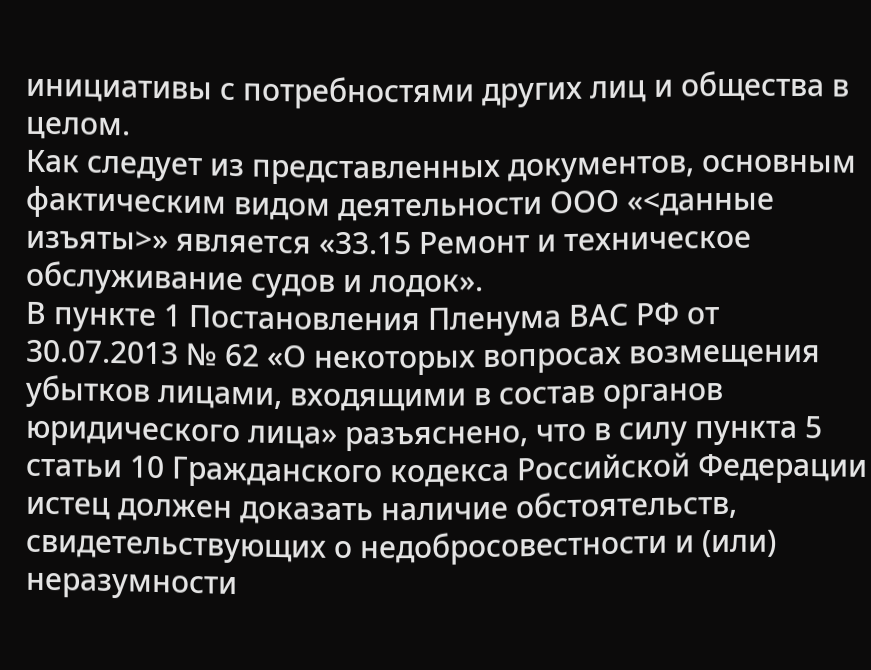инициативы с потребностями других лиц и общества в целом.
Как следует из представленных документов, основным фактическим видом деятельности ООО «<данные изъяты>» является «33.15 Ремонт и техническое обслуживание судов и лодок».
В пункте 1 Постановления Пленума ВАС РФ от 30.07.2013 № 62 «О некоторых вопросах возмещения убытков лицами, входящими в состав органов юридического лица» разъяснено, что в силу пункта 5 статьи 10 Гражданского кодекса Российской Федерации истец должен доказать наличие обстоятельств, свидетельствующих о недобросовестности и (или) неразумности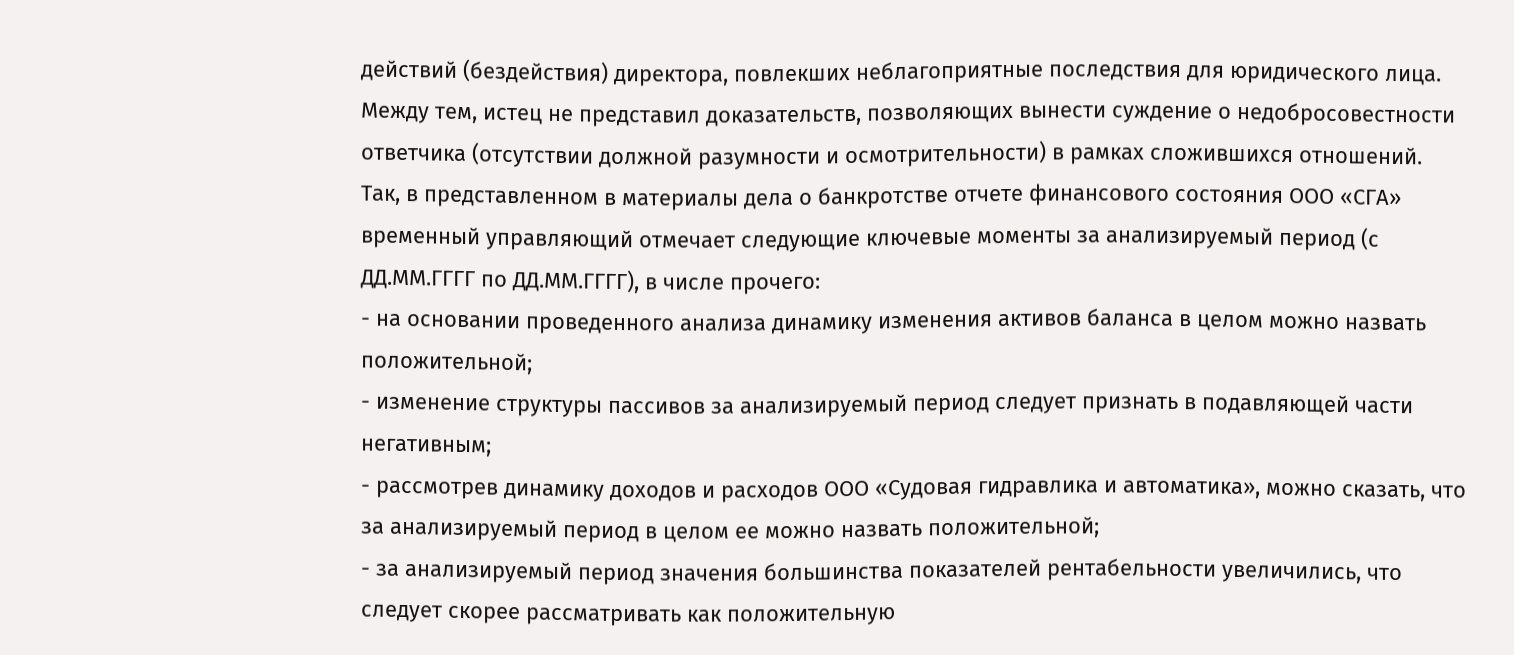действий (бездействия) директора, повлекших неблагоприятные последствия для юридического лица.
Между тем, истец не представил доказательств, позволяющих вынести суждение о недобросовестности ответчика (отсутствии должной разумности и осмотрительности) в рамках сложившихся отношений.
Так, в представленном в материалы дела о банкротстве отчете финансового состояния ООО «СГА» временный управляющий отмечает следующие ключевые моменты за анализируемый период (с ДД.ММ.ГГГГ по ДД.ММ.ГГГГ), в числе прочего:
- на основании проведенного анализа динамику изменения активов баланса в целом можно назвать положительной;
- изменение структуры пассивов за анализируемый период следует признать в подавляющей части негативным;
- рассмотрев динамику доходов и расходов ООО «Судовая гидравлика и автоматика», можно сказать, что за анализируемый период в целом ее можно назвать положительной;
- за анализируемый период значения большинства показателей рентабельности увеличились, что следует скорее рассматривать как положительную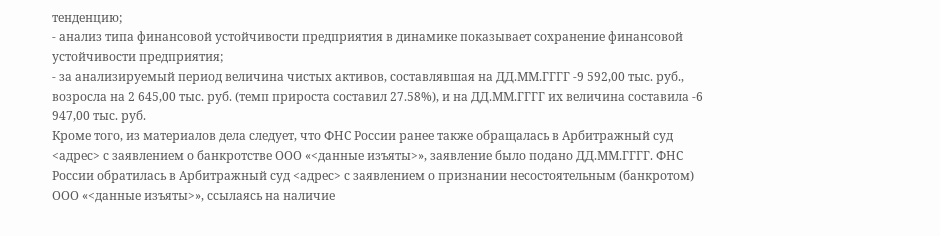тенденцию;
- анализ типа финансовой устойчивости предприятия в динамике показывает сохранение финансовой устойчивости предприятия;
- за анализируемый период величина чистых активов, составлявшая на ДД.ММ.ГГГГ -9 592,00 тыс. руб., возросла на 2 645,00 тыс. руб. (темп прироста составил 27.58%), и на ДД.ММ.ГГГГ их величина составила -6 947,00 тыс. руб.
Кроме того, из материалов дела следует, что ФНС России ранее также обращалась в Арбитражный суд <адрес> с заявлением о банкротстве ООО «<данные изъяты>», заявление было подано ДД.ММ.ГГГГ. ФНС России обратилась в Арбитражный суд <адрес> с заявлением о признании несостоятельным (банкротом) ООО «<данные изъяты>», ссылаясь на наличие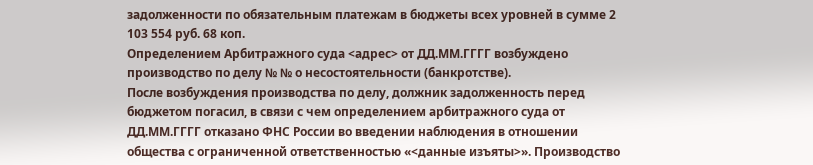задолженности по обязательным платежам в бюджеты всех уровней в сумме 2 103 554 руб. 68 коп.
Определением Арбитражного суда <адрес> от ДД.ММ.ГГГГ возбуждено производство по делу № № о несостоятельности (банкротстве).
После возбуждения производства по делу, должник задолженность перед бюджетом погасил, в связи с чем определением арбитражного суда от ДД.ММ.ГГГГ отказано ФНС России во введении наблюдения в отношении общества с ограниченной ответственностью «<данные изъяты>». Производство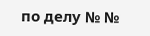по делу № №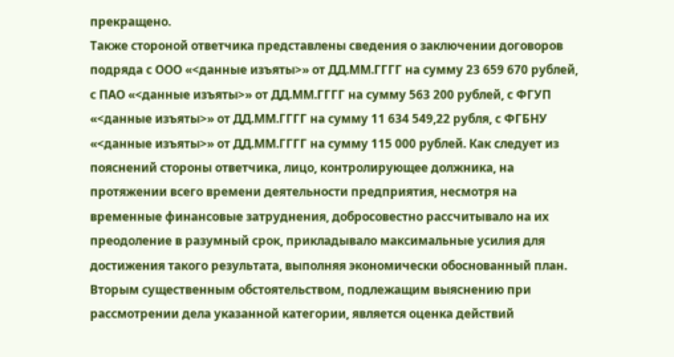прекращено.
Также стороной ответчика представлены сведения о заключении договоров подряда с ООО «<данные изъяты>» от ДД.ММ.ГГГГ на сумму 23 659 670 рублей, с ПАО «<данные изъяты>» от ДД.ММ.ГГГГ на сумму 563 200 рублей, с ФГУП «<данные изъяты>» от ДД.ММ.ГГГГ на сумму 11 634 549,22 рубля, с ФГБНУ «<данные изъяты>» от ДД.ММ.ГГГГ на сумму 115 000 рублей. Как следует из пояснений стороны ответчика, лицо, контролирующее должника, на протяжении всего времени деятельности предприятия, несмотря на временные финансовые затруднения, добросовестно рассчитывало на их преодоление в разумный срок, прикладывало максимальные усилия для достижения такого результата, выполняя экономически обоснованный план.
Вторым существенным обстоятельством, подлежащим выяснению при рассмотрении дела указанной категории, является оценка действий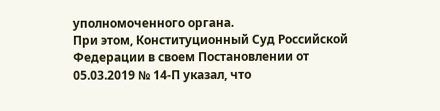уполномоченного органа.
При этом, Конституционный Суд Российской Федерации в своем Постановлении от 05.03.2019 № 14-П указал, что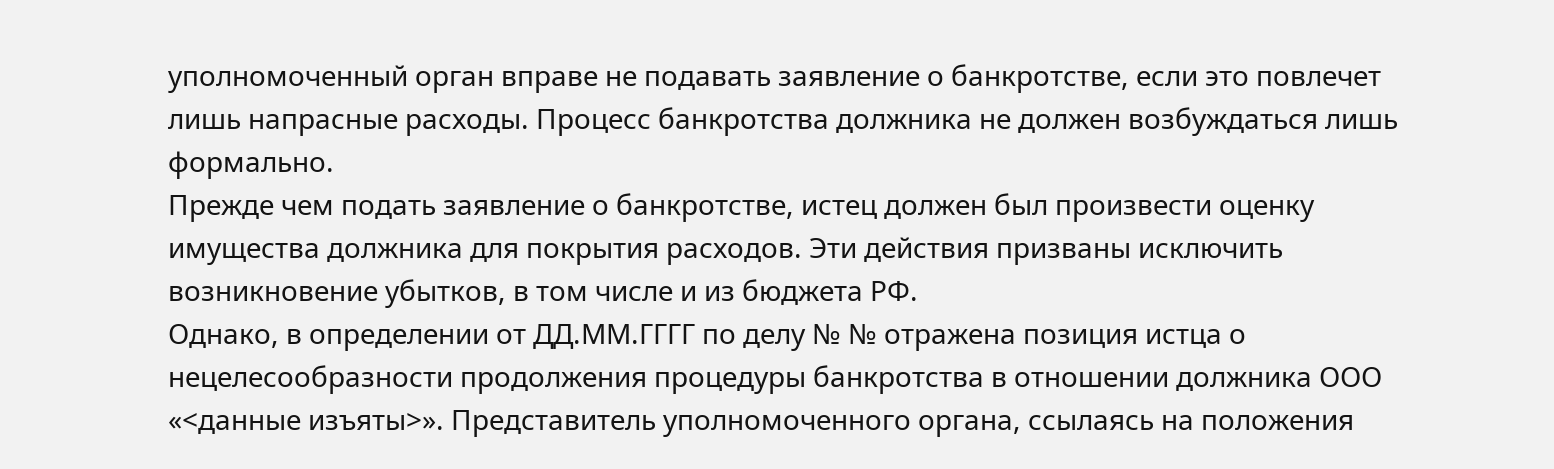уполномоченный орган вправе не подавать заявление о банкротстве, если это повлечет лишь напрасные расходы. Процесс банкротства должника не должен возбуждаться лишь формально.
Прежде чем подать заявление о банкротстве, истец должен был произвести оценку имущества должника для покрытия расходов. Эти действия призваны исключить возникновение убытков, в том числе и из бюджета РФ.
Однако, в определении от ДД.ММ.ГГГГ по делу № № отражена позиция истца о нецелесообразности продолжения процедуры банкротства в отношении должника ООО «<данные изъяты>». Представитель уполномоченного органа, ссылаясь на положения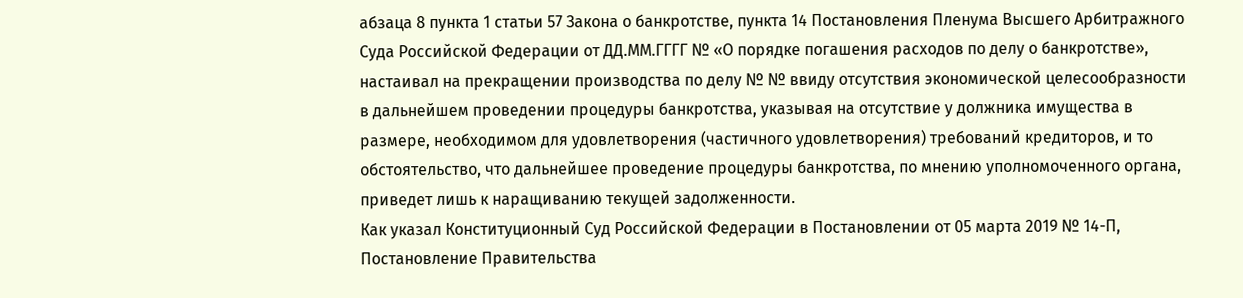абзаца 8 пункта 1 статьи 57 Закона о банкротстве, пункта 14 Постановления Пленума Высшего Арбитражного Суда Российской Федерации от ДД.ММ.ГГГГ № «О порядке погашения расходов по делу о банкротстве», настаивал на прекращении производства по делу № № ввиду отсутствия экономической целесообразности в дальнейшем проведении процедуры банкротства, указывая на отсутствие у должника имущества в размере, необходимом для удовлетворения (частичного удовлетворения) требований кредиторов, и то обстоятельство, что дальнейшее проведение процедуры банкротства, по мнению уполномоченного органа, приведет лишь к наращиванию текущей задолженности.
Как указал Конституционный Суд Российской Федерации в Постановлении от 05 марта 2019 № 14-П, Постановление Правительства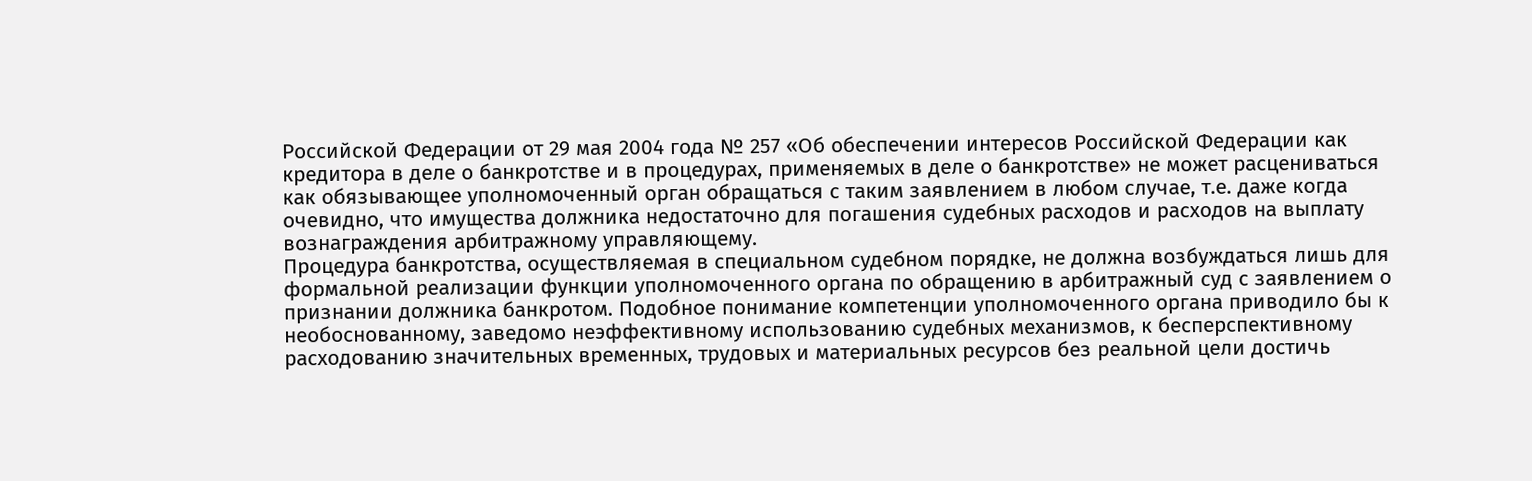Российской Федерации от 29 мая 2004 года № 257 «Об обеспечении интересов Российской Федерации как кредитора в деле о банкротстве и в процедурах, применяемых в деле о банкротстве» не может расцениваться как обязывающее уполномоченный орган обращаться с таким заявлением в любом случае, т.е. даже когда очевидно, что имущества должника недостаточно для погашения судебных расходов и расходов на выплату вознаграждения арбитражному управляющему.
Процедура банкротства, осуществляемая в специальном судебном порядке, не должна возбуждаться лишь для формальной реализации функции уполномоченного органа по обращению в арбитражный суд с заявлением о признании должника банкротом. Подобное понимание компетенции уполномоченного органа приводило бы к необоснованному, заведомо неэффективному использованию судебных механизмов, к бесперспективному расходованию значительных временных, трудовых и материальных ресурсов без реальной цели достичь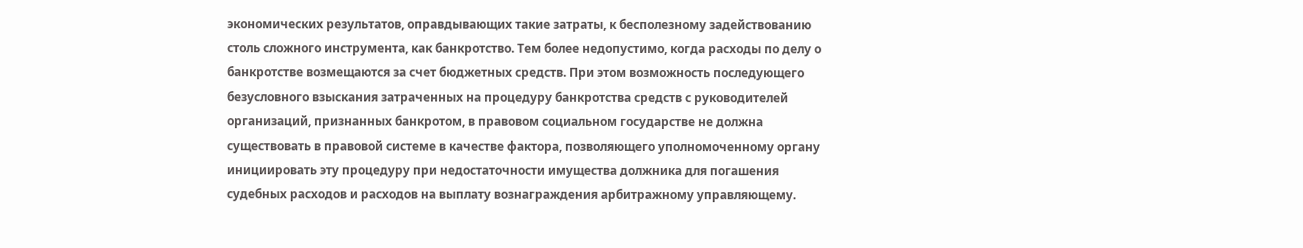экономических результатов, оправдывающих такие затраты, к бесполезному задействованию столь сложного инструмента, как банкротство. Тем более недопустимо, когда расходы по делу о банкротстве возмещаются за счет бюджетных средств. При этом возможность последующего безусловного взыскания затраченных на процедуру банкротства средств с руководителей организаций, признанных банкротом, в правовом социальном государстве не должна существовать в правовой системе в качестве фактора, позволяющего уполномоченному органу инициировать эту процедуру при недостаточности имущества должника для погашения судебных расходов и расходов на выплату вознаграждения арбитражному управляющему.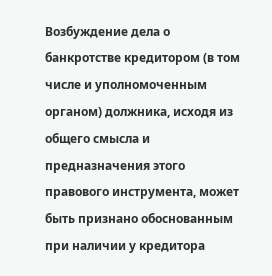Возбуждение дела о банкротстве кредитором (в том числе и уполномоченным органом) должника, исходя из общего смысла и предназначения этого правового инструмента, может быть признано обоснованным при наличии у кредитора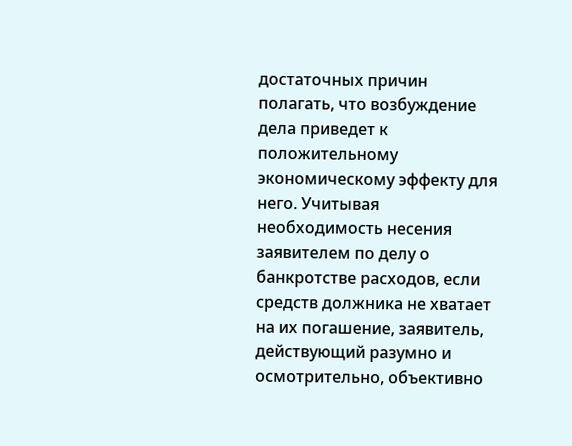достаточных причин полагать, что возбуждение дела приведет к положительному экономическому эффекту для него. Учитывая необходимость несения заявителем по делу о банкротстве расходов, если средств должника не хватает на их погашение, заявитель, действующий разумно и осмотрительно, объективно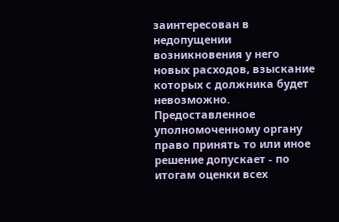заинтересован в недопущении возникновения у него новых расходов, взыскание которых с должника будет невозможно. Предоставленное уполномоченному органу право принять то или иное решение допускает - по итогам оценки всех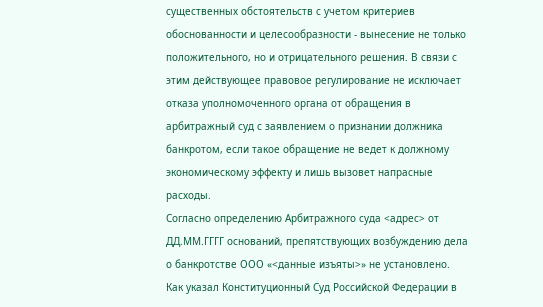существенных обстоятельств с учетом критериев обоснованности и целесообразности - вынесение не только положительного, но и отрицательного решения. В связи с этим действующее правовое регулирование не исключает отказа уполномоченного органа от обращения в арбитражный суд с заявлением о признании должника банкротом, если такое обращение не ведет к должному экономическому эффекту и лишь вызовет напрасные расходы.
Согласно определению Арбитражного суда <адрес> от ДД.ММ.ГГГГ оснований, препятствующих возбуждению дела о банкротстве ООО «<данные изъяты>» не установлено.
Как указал Конституционный Суд Российской Федерации в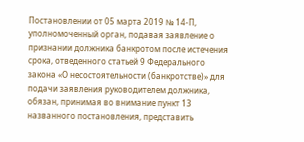Постановлении от 05 марта 2019 № 14-П, уполномоченный орган, подавая заявление о признании должника банкротом после истечения срока, отведенного статьей 9 Федерального закона «О несостоятельности (банкротстве)» для подачи заявления руководителем должника, обязан, принимая во внимание пункт 13 названного постановления, представить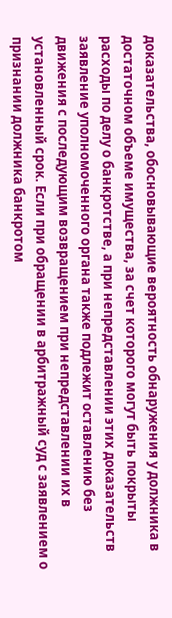доказательства, обосновывающие вероятность обнаружения у должника в достаточном объеме имущества, за счет которого могут быть покрыты расходы по делу о банкротстве, а при непредставлении этих доказательств заявление уполномоченного органа также подлежит оставлению без движения с последующим возвращением при непредставлении их в установленный срок. Если при обращении в арбитражный суд с заявлением о признании должника банкротом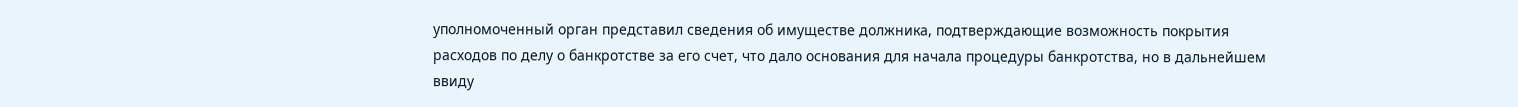уполномоченный орган представил сведения об имуществе должника, подтверждающие возможность покрытия расходов по делу о банкротстве за его счет, что дало основания для начала процедуры банкротства, но в дальнейшем ввиду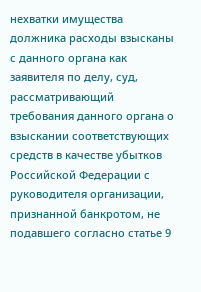нехватки имущества должника расходы взысканы с данного органа как заявителя по делу, суд, рассматривающий требования данного органа о взыскании соответствующих средств в качестве убытков Российской Федерации с руководителя организации, признанной банкротом, не подавшего согласно статье 9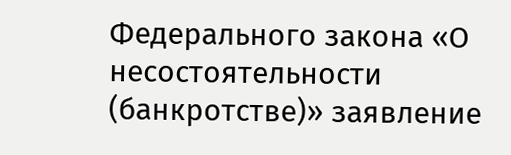Федерального закона «О несостоятельности (банкротстве)» заявление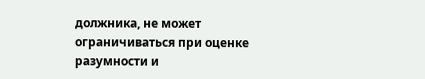должника, не может ограничиваться при оценке разумности и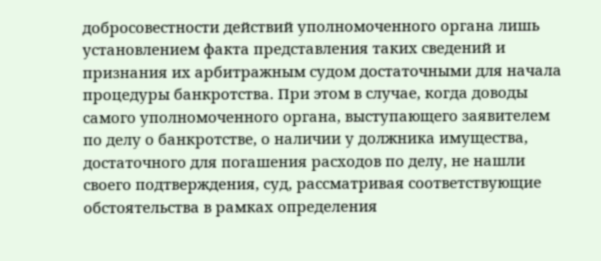добросовестности действий уполномоченного органа лишь установлением факта представления таких сведений и признания их арбитражным судом достаточными для начала процедуры банкротства. При этом в случае, когда доводы самого уполномоченного органа, выступающего заявителем по делу о банкротстве, о наличии у должника имущества, достаточного для погашения расходов по делу, не нашли своего подтверждения, суд, рассматривая соответствующие обстоятельства в рамках определения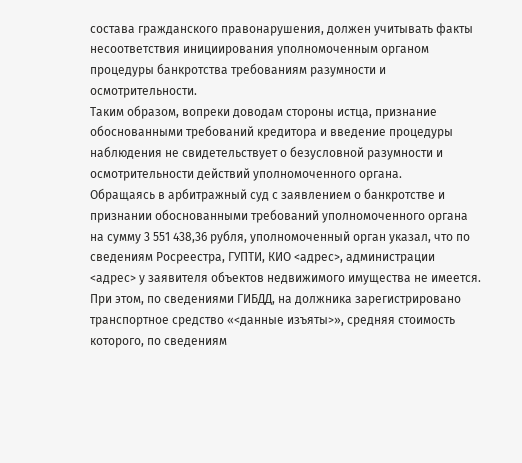состава гражданского правонарушения, должен учитывать факты несоответствия инициирования уполномоченным органом процедуры банкротства требованиям разумности и осмотрительности.
Таким образом, вопреки доводам стороны истца, признание обоснованными требований кредитора и введение процедуры наблюдения не свидетельствует о безусловной разумности и осмотрительности действий уполномоченного органа.
Обращаясь в арбитражный суд с заявлением о банкротстве и признании обоснованными требований уполномоченного органа на сумму 3 551 438,36 рубля, уполномоченный орган указал, что по сведениям Росреестра, ГУПТИ, КИО <адрес>, администрации <адрес> у заявителя объектов недвижимого имущества не имеется. При этом, по сведениями ГИБДД, на должника зарегистрировано транспортное средство «<данные изъяты>», средняя стоимость которого, по сведениям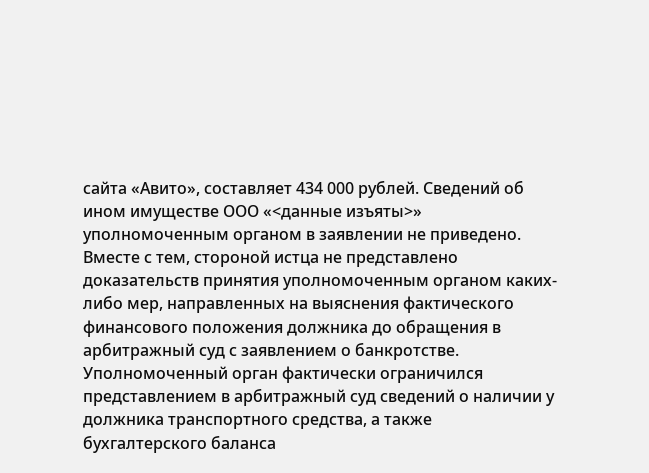сайта «Авито», составляет 434 000 рублей. Сведений об ином имуществе ООО «<данные изъяты>» уполномоченным органом в заявлении не приведено.
Вместе с тем, стороной истца не представлено доказательств принятия уполномоченным органом каких-либо мер, направленных на выяснения фактического финансового положения должника до обращения в арбитражный суд с заявлением о банкротстве. Уполномоченный орган фактически ограничился представлением в арбитражный суд сведений о наличии у должника транспортного средства, а также бухгалтерского баланса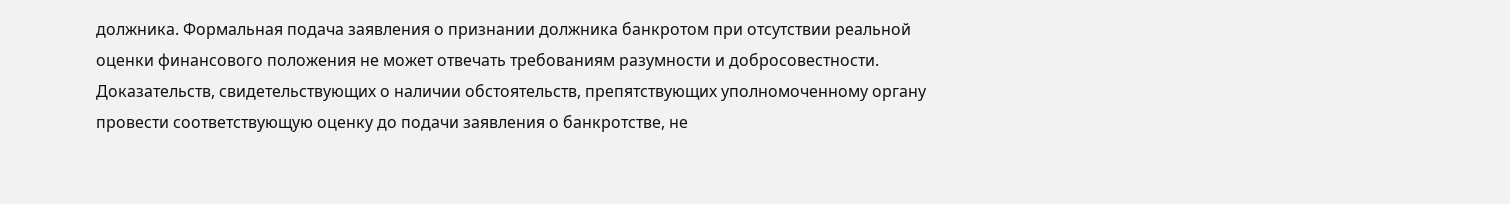должника. Формальная подача заявления о признании должника банкротом при отсутствии реальной оценки финансового положения не может отвечать требованиям разумности и добросовестности. Доказательств, свидетельствующих о наличии обстоятельств, препятствующих уполномоченному органу провести соответствующую оценку до подачи заявления о банкротстве, не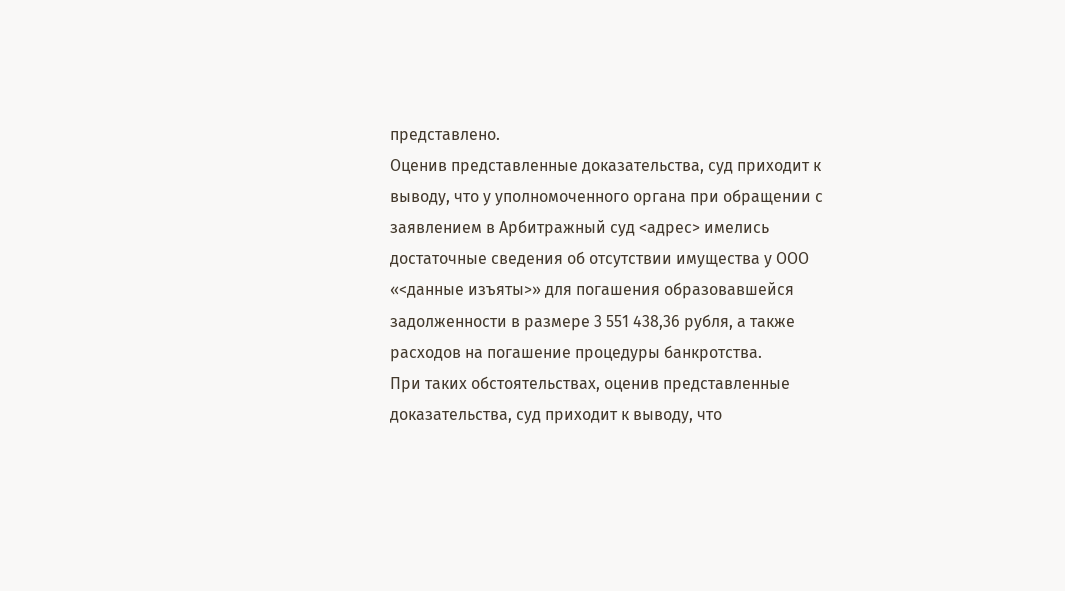представлено.
Оценив представленные доказательства, суд приходит к выводу, что у уполномоченного органа при обращении с заявлением в Арбитражный суд <адрес> имелись достаточные сведения об отсутствии имущества у ООО «<данные изъяты>» для погашения образовавшейся задолженности в размере 3 551 438,36 рубля, а также расходов на погашение процедуры банкротства.
При таких обстоятельствах, оценив представленные доказательства, суд приходит к выводу, что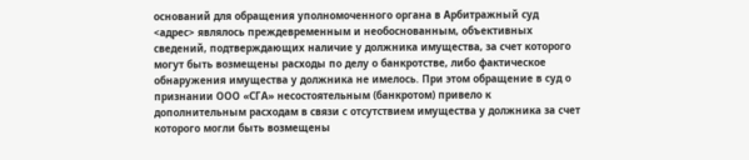оснований для обращения уполномоченного органа в Арбитражный суд <адрес> являлось преждевременным и необоснованным, объективных сведений, подтверждающих наличие у должника имущества, за счет которого могут быть возмещены расходы по делу о банкротстве, либо фактическое обнаружения имущества у должника не имелось. При этом обращение в суд о признании ООО «СГА» несостоятельным (банкротом) привело к дополнительным расходам в связи с отсутствием имущества у должника за счет которого могли быть возмещены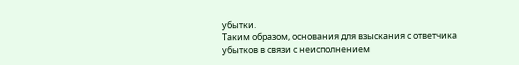убытки.
Таким образом, основания для взыскания с ответчика убытков в связи с неисполнением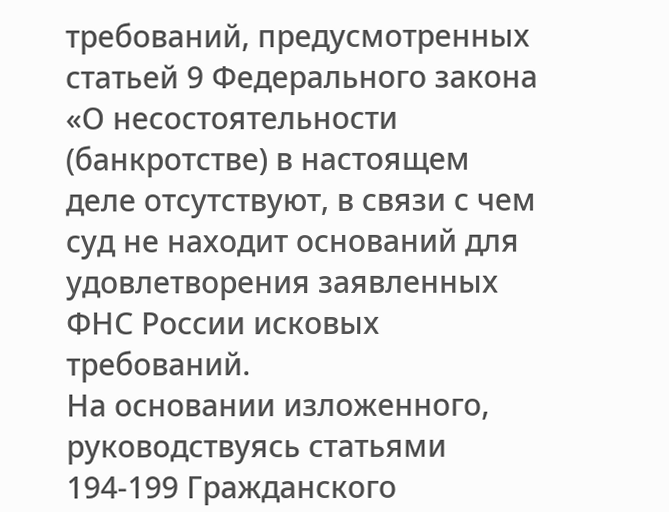требований, предусмотренных статьей 9 Федерального закона «О несостоятельности (банкротстве) в настоящем деле отсутствуют, в связи с чем суд не находит оснований для удовлетворения заявленных ФНС России исковых требований.
На основании изложенного, руководствуясь статьями 194-199 Гражданского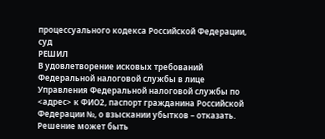процессуального кодекса Российской Федерации, суд
РЕШИЛ
В удовлетворение исковых требований Федеральной налоговой службы в лице Управления Федеральной налоговой службы по <адрес> к ФИО2, паспорт гражданина Российской Федерации №, о взыскании убытков – отказать.
Решение может быть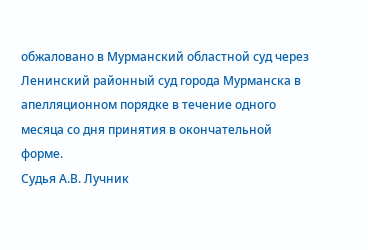обжаловано в Мурманский областной суд через Ленинский районный суд города Мурманска в апелляционном порядке в течение одного месяца со дня принятия в окончательной форме.
Судья А.В. Лучник